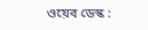ওয়েব ডেস্ক :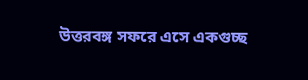উত্তরবঙ্গ সফরে এসে একগুচ্ছ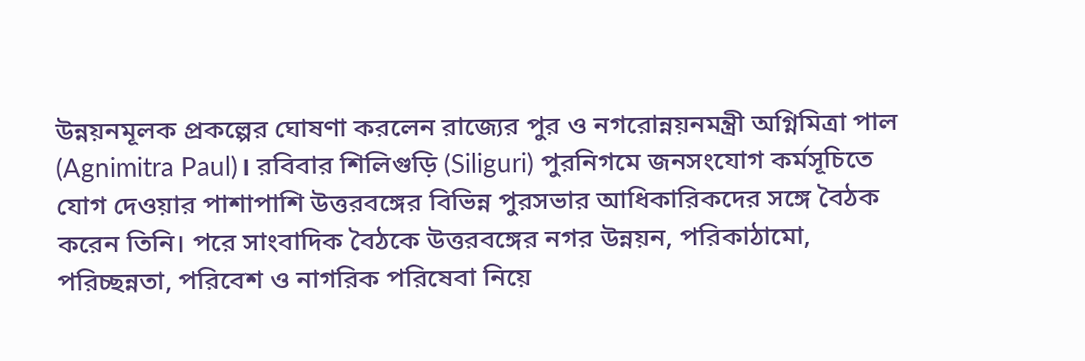উন্নয়নমূলক প্রকল্পের ঘোষণা করলেন রাজ্যের পুর ও নগরোন্নয়নমন্ত্রী অগ্নিমিত্রা পাল (Agnimitra Paul)। রবিবার শিলিগুড়ি (Siliguri) পুরনিগমে জনসংযোগ কর্মসূচিতে যোগ দেওয়ার পাশাপাশি উত্তরবঙ্গের বিভিন্ন পুরসভার আধিকারিকদের সঙ্গে বৈঠক করেন তিনি। পরে সাংবাদিক বৈঠকে উত্তরবঙ্গের নগর উন্নয়ন, পরিকাঠামো, পরিচ্ছন্নতা, পরিবেশ ও নাগরিক পরিষেবা নিয়ে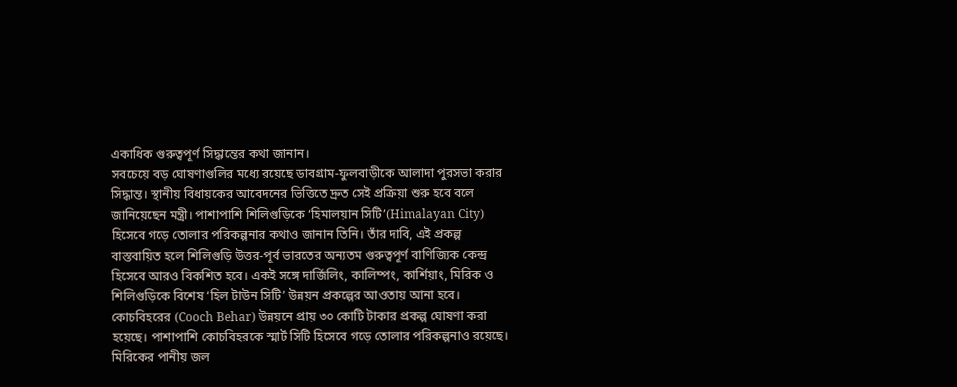একাধিক গুরুত্বপূর্ণ সিদ্ধান্তের কথা জানান।
সবচেয়ে বড় ঘোষণাগুলির মধ্যে রয়েছে ডাবগ্রাম-ফুলবাড়ীকে আলাদা পুরসভা করার সিদ্ধান্ত। স্থানীয় বিধায়কের আবেদনের ভিত্তিতে দ্রুত সেই প্রক্রিয়া শুরু হবে বলে জানিয়েছেন মন্ত্রী। পাশাপাশি শিলিগুড়িকে ‘হিমালয়ান সিটি’(Himalayan City) হিসেবে গড়ে তোলার পরিকল্পনার কথাও জানান তিনি। তাঁর দাবি, এই প্রকল্প বাস্তবায়িত হলে শিলিগুড়ি উত্তর-পূর্ব ভারতের অন্যতম গুরুত্বপূর্ণ বাণিজ্যিক কেন্দ্র হিসেবে আরও বিকশিত হবে। একই সঙ্গে দার্জিলিং, কালিম্পং, কার্শিয়াং, মিরিক ও শিলিগুড়িকে বিশেষ ‘হিল টাউন সিটি’ উন্নয়ন প্রকল্পের আওতায় আনা হবে।
কোচবিহরের (Cooch Behar) উন্নয়নে প্রায় ৩০ কোটি টাকার প্রকল্প ঘোষণা করা হয়েছে। পাশাপাশি কোচবিহরকে স্মার্ট সিটি হিসেবে গড়ে তোলার পরিকল্পনাও রয়েছে। মিরিকের পানীয় জল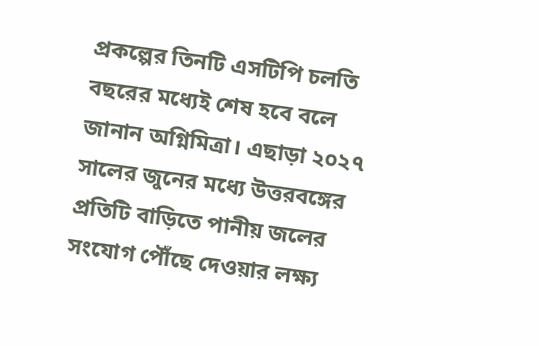প্রকল্পের তিনটি এসটিপি চলতি বছরের মধ্যেই শেষ হবে বলে জানান অগ্নিমিত্রা। এছাড়া ২০২৭ সালের জুনের মধ্যে উত্তরবঙ্গের প্রতিটি বাড়িতে পানীয় জলের সংযোগ পৌঁছে দেওয়ার লক্ষ্য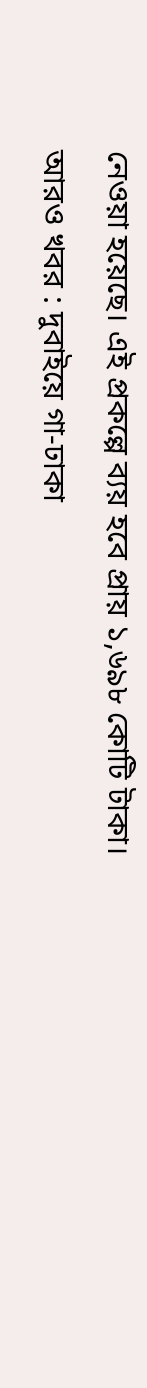নেওয়া হয়েছে। এই প্রকল্পে ব্যয় হবে প্রায় ১,৬৯৮ কোটি টাকা।
আরও খবর : দুবাইয়ে গা-ঢাকা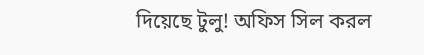দিয়েছে টুলু! অফিস সিল করল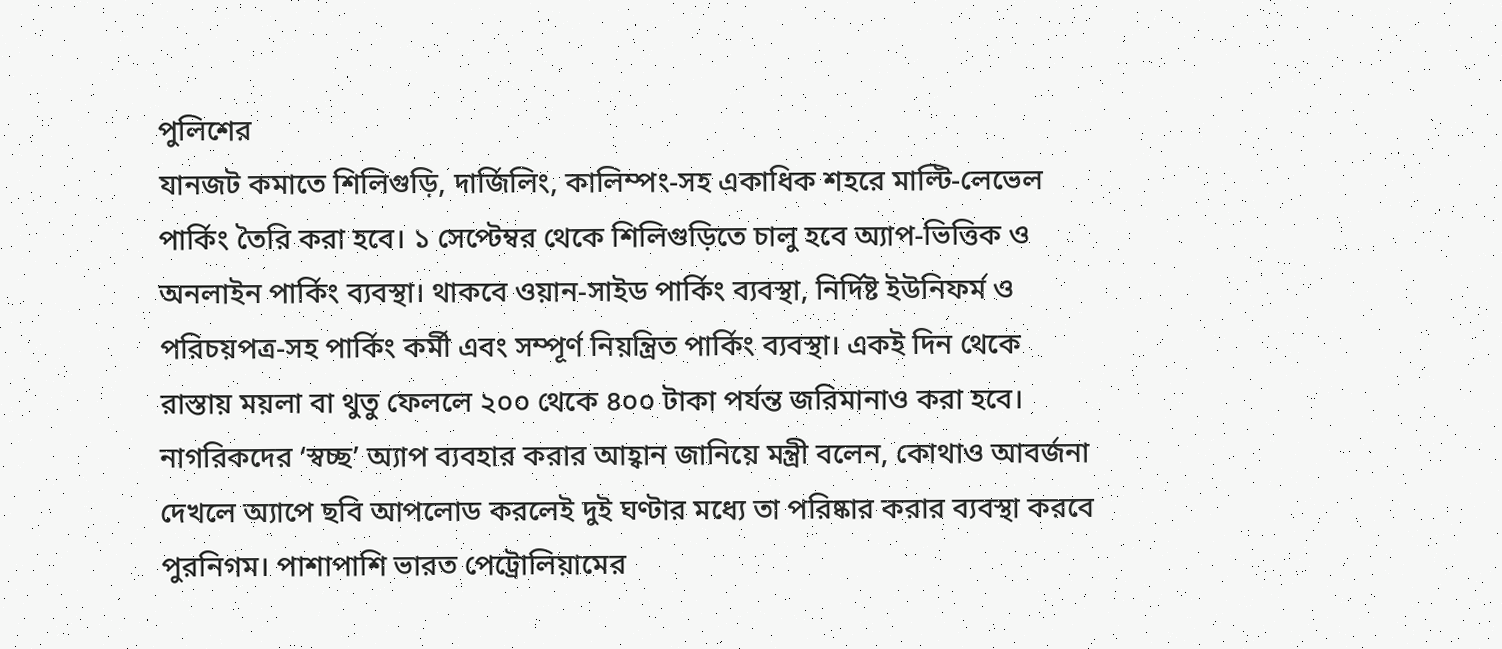পুলিশের
যানজট কমাতে শিলিগুড়ি, দার্জিলিং, কালিম্পং-সহ একাধিক শহরে মাল্টি-লেভেল পার্কিং তৈরি করা হবে। ১ সেপ্টেম্বর থেকে শিলিগুড়িতে চালু হবে অ্যাপ-ভিত্তিক ও অনলাইন পার্কিং ব্যবস্থা। থাকবে ওয়ান-সাইড পার্কিং ব্যবস্থা, নির্দিষ্ট ইউনিফর্ম ও পরিচয়পত্র-সহ পার্কিং কর্মী এবং সম্পূর্ণ নিয়ন্ত্রিত পার্কিং ব্যবস্থা। একই দিন থেকে রাস্তায় ময়লা বা থুতু ফেললে ২০০ থেকে ৪০০ টাকা পর্যন্ত জরিমানাও করা হবে।
নাগরিকদের ‘স্বচ্ছ’ অ্যাপ ব্যবহার করার আহ্বান জানিয়ে মন্ত্রী বলেন, কোথাও আবর্জনা দেখলে অ্যাপে ছবি আপলোড করলেই দুই ঘণ্টার মধ্যে তা পরিষ্কার করার ব্যবস্থা করবে পুরনিগম। পাশাপাশি ভারত পেট্রোলিয়ামের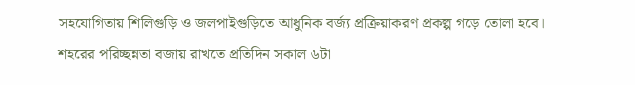সহযোগিতায় শিলিগুড়ি ও জলপাইগুড়িতে আধুনিক বর্জ্য প্রক্রিয়াকরণ প্রকল্প গড়ে তোলা হবে। শহরের পরিচ্ছন্নতা বজায় রাখতে প্রতিদিন সকাল ৬টা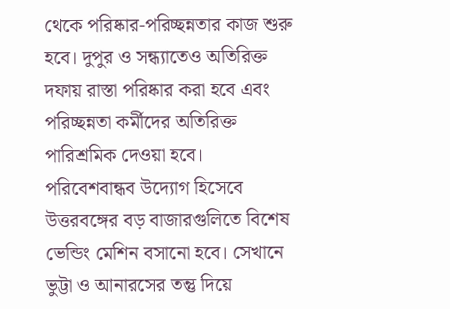থেকে পরিষ্কার-পরিচ্ছন্নতার কাজ শুরু হবে। দুপুর ও সন্ধ্যাতেও অতিরিক্ত দফায় রাস্তা পরিষ্কার করা হবে এবং পরিচ্ছন্নতা কর্মীদের অতিরিক্ত পারিশ্রমিক দেওয়া হবে।
পরিবেশবান্ধব উদ্যোগ হিসেবে উত্তরবঙ্গের বড় বাজারগুলিতে বিশেষ ভেন্ডিং মেশিন বসানো হবে। সেখানে ভুট্টা ও আনারসের তন্তু দিয়ে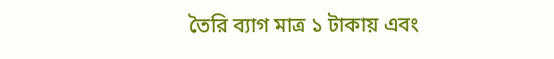তৈরি ব্যাগ মাত্র ১ টাকায় এবং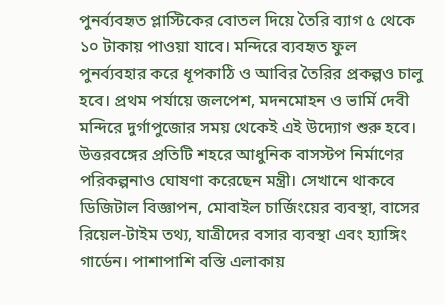পুনর্ব্যবহৃত প্লাস্টিকের বোতল দিয়ে তৈরি ব্যাগ ৫ থেকে ১০ টাকায় পাওয়া যাবে। মন্দিরে ব্যবহৃত ফুল পুনর্ব্যবহার করে ধূপকাঠি ও আবির তৈরির প্রকল্পও চালু হবে। প্রথম পর্যায়ে জলপেশ, মদনমোহন ও ভার্মি দেবী মন্দিরে দুর্গাপুজোর সময় থেকেই এই উদ্যোগ শুরু হবে। উত্তরবঙ্গের প্রতিটি শহরে আধুনিক বাসস্টপ নির্মাণের পরিকল্পনাও ঘোষণা করেছেন মন্ত্রী। সেখানে থাকবে ডিজিটাল বিজ্ঞাপন, মোবাইল চার্জিংয়ের ব্যবস্থা, বাসের রিয়েল-টাইম তথ্য, যাত্রীদের বসার ব্যবস্থা এবং হ্যাঙ্গিং গার্ডেন। পাশাপাশি বস্তি এলাকায়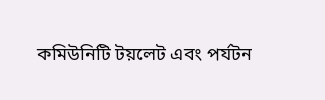কমিউনিটি টয়লেট এবং পর্যটন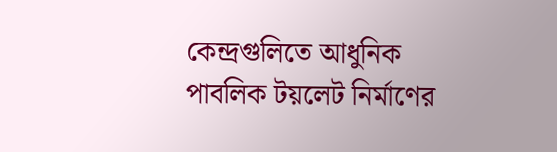কেন্দ্রগুলিতে আধুনিক পাবলিক টয়লেট নির্মাণের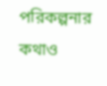পরিকল্পনার কথাও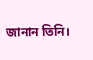জানান তিনি।